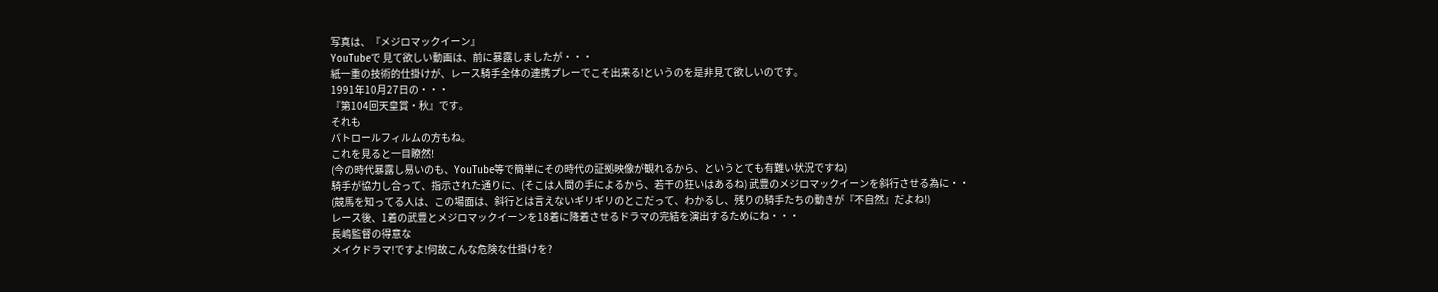写真は、『メジロマックイーン』
YouTubeで 見て欲しい動画は、前に暴露しましたが・・・
紙一重の技術的仕掛けが、レース騎手全体の連携プレーでこそ出来る!というのを是非見て欲しいのです。
1991年10月27日の・・・
『第104回天皇賞・秋』です。
それも
パトロールフィルムの方もね。
これを見ると一目瞭然!
(今の時代暴露し易いのも、YouTube等で簡単にその時代の証拠映像が観れるから、というとても有難い状況ですね)
騎手が協力し合って、指示された通りに、(そこは人間の手によるから、若干の狂いはあるね) 武豊のメジロマックイーンを斜行させる為に・・
(競馬を知ってる人は、この場面は、斜行とは言えないギリギリのとこだって、わかるし、残りの騎手たちの動きが『不自然』だよね!)
レース後、1着の武豊とメジロマックイーンを18着に降着させるドラマの完結を演出するためにね・・・
長嶋監督の得意な
メイクドラマ!ですよ!何故こんな危険な仕掛けを?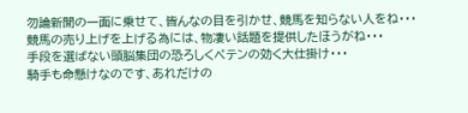勿論新聞の一面に乗せて、皆んなの目を引かせ、競馬を知らない人をね・・・
競馬の売り上げを上げる為には、物凄い話題を提供したほうがね・・・
手段を選ばない頭脳集団の恐ろしくペテンの効く大仕掛け・・・
騎手も命懸けなのです、あれだけの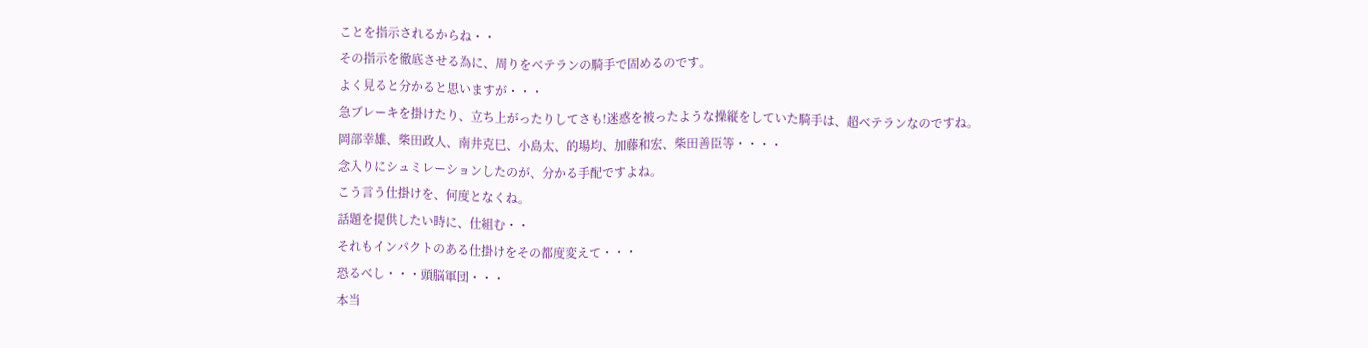ことを指示されるからね・・
その指示を徹底させる為に、周りをベテランの騎手で固めるのです。
よく見ると分かると思いますが・・・
急ブレーキを掛けたり、立ち上がったりしてさも!迷惑を被ったような操縦をしていた騎手は、超ベテランなのですね。
岡部幸雄、柴田政人、南井克巳、小島太、的場均、加藤和宏、柴田善臣等・・・・
念入りにシュミレーションしたのが、分かる手配ですよね。
こう言う仕掛けを、何度となくね。
話題を提供したい時に、仕組む・・
それもインパクトのある仕掛けをその都度変えて・・・
恐るべし・・・頭脳軍団・・・
本当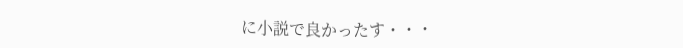に小説で良かったす・・・